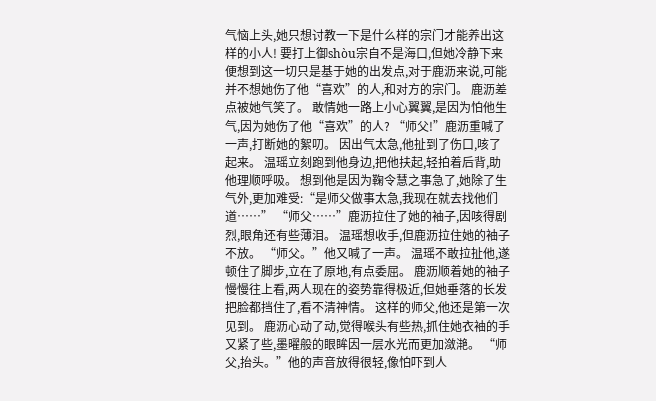气恼上头,她只想讨教一下是什么样的宗门才能养出这样的小人! 要打上御shòu宗自不是海口,但她冷静下来便想到这一切只是基于她的出发点,对于鹿沥来说,可能并不想她伤了他“喜欢”的人,和对方的宗门。 鹿沥差点被她气笑了。 敢情她一路上小心翼翼,是因为怕他生气,因为她伤了他“喜欢”的人? “师父!”鹿沥重喊了一声,打断她的絮叨。 因出气太急,他扯到了伤口,咳了起来。 温瑶立刻跑到他身边,把他扶起,轻拍着后背,助他理顺呼吸。 想到他是因为鞠令慧之事急了,她除了生气外,更加难受:“是师父做事太急,我现在就去找他们道……” “师父……”鹿沥拉住了她的袖子,因咳得剧烈,眼角还有些薄泪。 温瑶想收手,但鹿沥拉住她的袖子不放。 “师父。”他又喊了一声。 温瑶不敢拉扯他,遂顿住了脚步,立在了原地,有点委屈。 鹿沥顺着她的袖子慢慢往上看,两人现在的姿势靠得极近,但她垂落的长发把脸都挡住了,看不清神情。 这样的师父,他还是第一次见到。 鹿沥心动了动,觉得喉头有些热,抓住她衣袖的手又紧了些,墨曜般的眼眸因一层水光而更加潋滟。 “师父,抬头。”他的声音放得很轻,像怕吓到人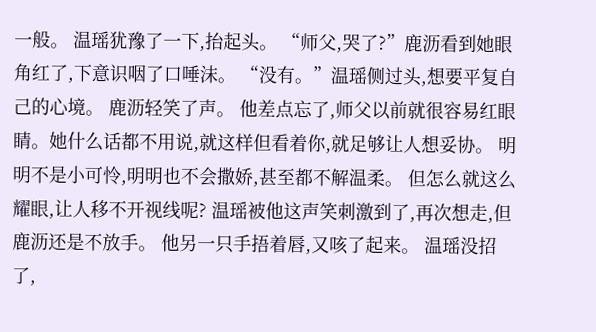一般。 温瑶犹豫了一下,抬起头。 “师父,哭了?”鹿沥看到她眼角红了,下意识咽了口唾沫。 “没有。”温瑶侧过头,想要平复自己的心境。 鹿沥轻笑了声。 他差点忘了,师父以前就很容易红眼睛。她什么话都不用说,就这样但看着你,就足够让人想妥协。 明明不是小可怜,明明也不会撒娇,甚至都不解温柔。 但怎么就这么耀眼,让人移不开视线呢? 温瑶被他这声笑刺激到了,再次想走,但鹿沥还是不放手。 他另一只手捂着唇,又咳了起来。 温瑶没招了,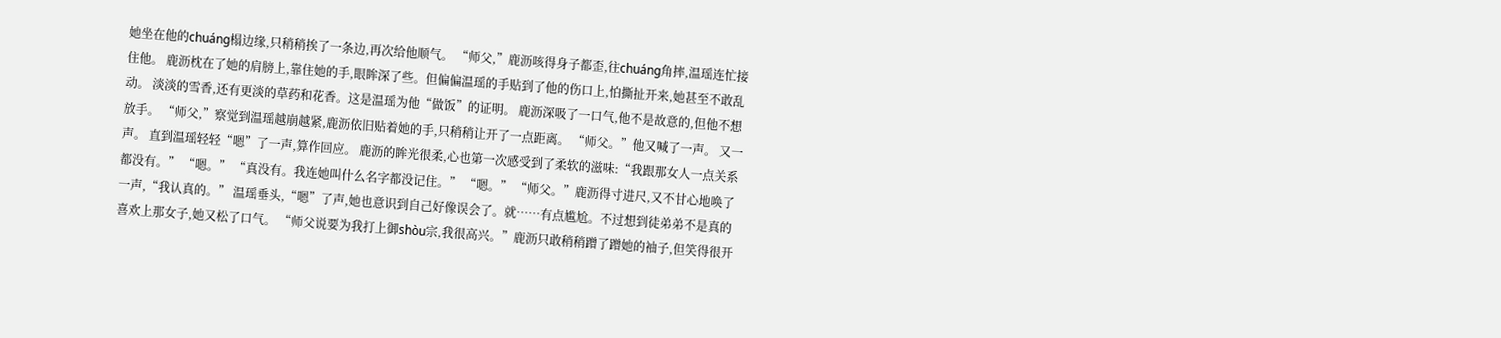她坐在他的chuáng榻边缘,只稍稍挨了一条边,再次给他顺气。 “师父,”鹿沥咳得身子都歪,往chuáng角摔,温瑶连忙接住他。 鹿沥枕在了她的肩膀上,靠住她的手,眼眸深了些。但偏偏温瑶的手贴到了他的伤口上,怕撕扯开来,她甚至不敢乱动。 淡淡的雪香,还有更淡的草药和花香。这是温瑶为他“做饭”的证明。 鹿沥深吸了一口气,他不是故意的,但他不想放手。 “师父,”察觉到温瑶越崩越紧,鹿沥依旧贴着她的手,只稍稍让开了一点距离。 “师父。”他又喊了一声。 又一声。 直到温瑶轻轻“嗯”了一声,算作回应。 鹿沥的眸光很柔,心也第一次感受到了柔软的滋味:“我跟那女人一点关系都没有。” “嗯。” “真没有。我连她叫什么名字都没记住。” “嗯。” “师父。”鹿沥得寸进尺,又不甘心地唤了一声,“我认真的。” 温瑶垂头,“嗯”了声,她也意识到自己好像误会了。就……有点尴尬。不过想到徒弟弟不是真的喜欢上那女子,她又松了口气。 “师父说要为我打上御shòu宗,我很高兴。”鹿沥只敢稍稍蹭了蹭她的袖子,但笑得很开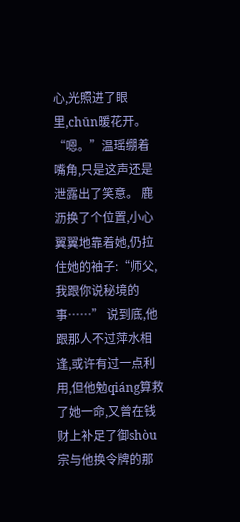心,光照进了眼里,chūn暖花开。 “嗯。”温瑶绷着嘴角,只是这声还是泄露出了笑意。 鹿沥换了个位置,小心翼翼地靠着她,仍拉住她的袖子:“师父,我跟你说秘境的事……” 说到底,他跟那人不过萍水相逢,或许有过一点利用,但他勉qiáng算救了她一命,又曾在钱财上补足了御shòu宗与他换令牌的那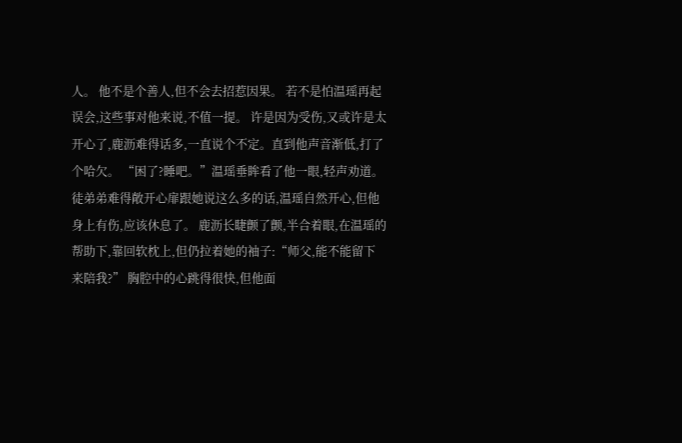人。 他不是个善人,但不会去招惹因果。 若不是怕温瑶再起误会,这些事对他来说,不值一提。 许是因为受伤,又或许是太开心了,鹿沥难得话多,一直说个不定。直到他声音渐低,打了个哈欠。 “困了?睡吧。”温瑶垂眸看了他一眼,轻声劝道。 徒弟弟难得敞开心扉跟她说这么多的话,温瑶自然开心,但他身上有伤,应该休息了。 鹿沥长睫颤了颤,半合着眼,在温瑶的帮助下,靠回软枕上,但仍拉着她的袖子:“师父,能不能留下来陪我?” 胸腔中的心跳得很快,但他面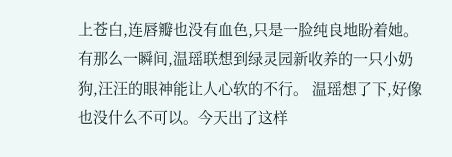上苍白,连唇瓣也没有血色,只是一脸纯良地盼着她。 有那么一瞬间,温瑶联想到绿灵园新收养的一只小奶狗,汪汪的眼神能让人心软的不行。 温瑶想了下,好像也没什么不可以。今天出了这样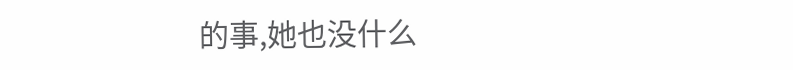的事,她也没什么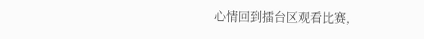心情回到擂台区观看比赛,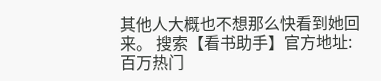其他人大概也不想那么快看到她回来。 搜索【看书助手】官方地址:百万热门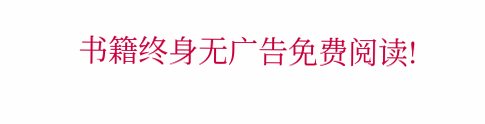书籍终身无广告免费阅读!